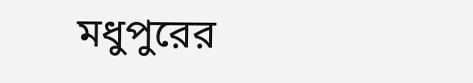মধুপুরের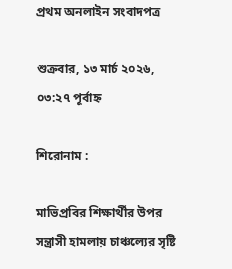প্রথম অনলাইন সংবাদপত্র

শুক্রবার, ১৩ মার্চ ২০২৬, ০৩:২৭ পূর্বাহ্ন

শিরোনাম :

মাভিপ্রবির শিক্ষার্থীর উপর সন্ত্রাসী হামলায় চাঞ্চল্যের সৃষ্টি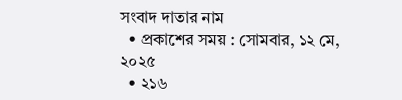সংবাদ দাতার নাম
  • প্রকাশের সময় : সোমবার, ১২ মে, ২০২৫
  • ২১৬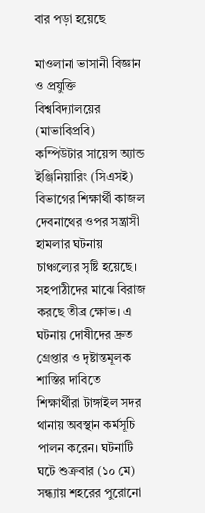বার পড়া হয়েছে

মাওলানা ভাসানী বিজ্ঞান ও প্রযুক্তি বিশ্ববিদ্যালয়ের (মাভাবিপ্রবি) কম্পিউটার সায়েন্স অ্যান্ড ইঞ্জিনিয়ারিং (সিএসই) বিভাগের শিক্ষার্থী কাজল দেবনাথের ওপর সন্ত্রাসী হামলার ঘটনায় চাঞ্চল্যের সৃষ্টি হয়েছে। সহপাঠীদের মাঝে বিরাজ করছে তীব্র ক্ষোভ। এ ঘটনায় দোষীদের দ্রুত গ্রেপ্তার ও দৃষ্টান্তমূলক শাস্তির দাবিতে শিক্ষার্থীরা টাঙ্গাইল সদর থানায় অবস্থান কর্মসূচি পালন করেন। ঘটনাটি ঘটে শুক্রবার (১০ মে) সন্ধ্যায় শহরের পুরোনো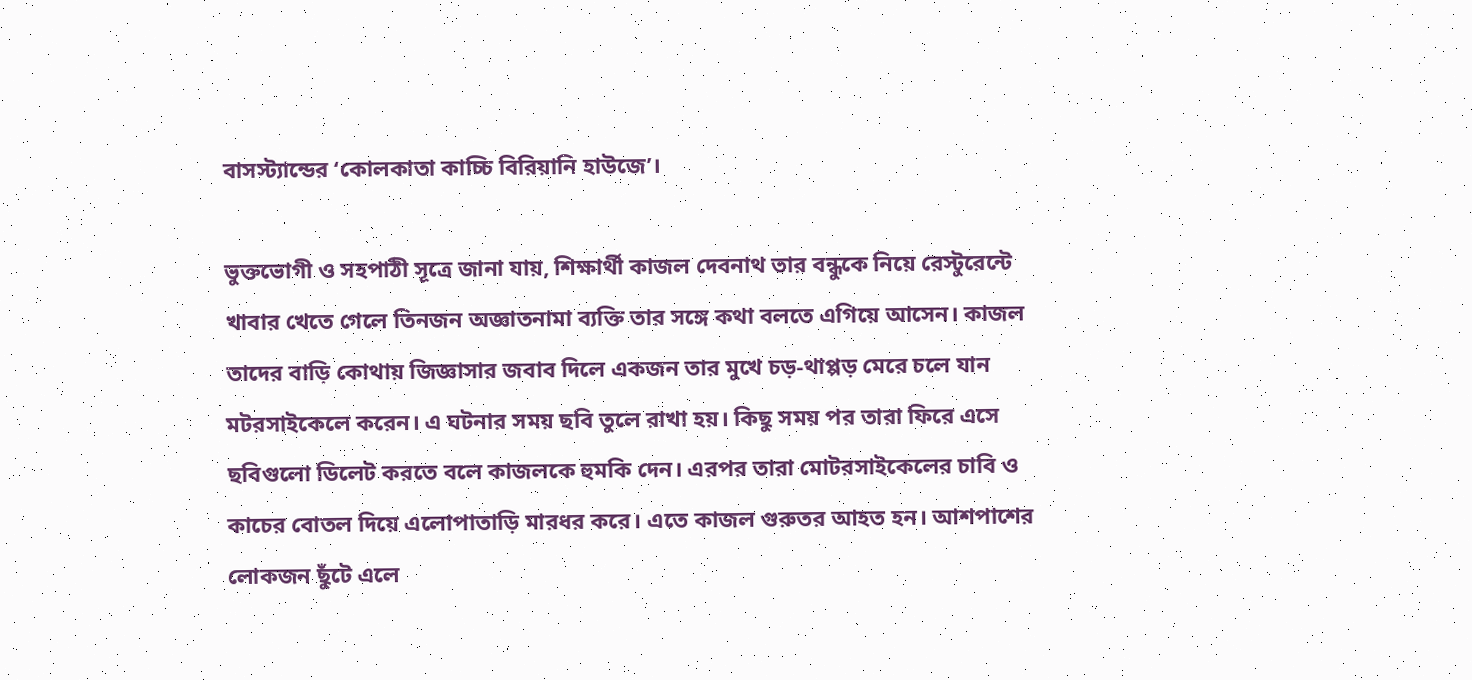বাসস্ট্যান্ডের ‘কোলকাতা কাচ্চি বিরিয়ানি হাউজে’।

ভুক্তভোগী ও সহপাঠী সূত্রে জানা যায়, শিক্ষার্থী কাজল দেবনাথ তার বন্ধুকে নিয়ে রেস্টুরেন্টে খাবার খেতে গেলে তিনজন অজ্ঞাতনামা ব্যক্তি তার সঙ্গে কথা বলতে এগিয়ে আসেন। কাজল তাদের বাড়ি কোথায় জিজ্ঞাসার জবাব দিলে একজন তার মুখে চড়-থাপ্পড় মেরে চলে যান মটরসাইকেলে করেন। এ ঘটনার সময় ছবি তুলে রাখা হয়। কিছু সময় পর তারা ফিরে এসে ছবিগুলো ডিলেট করতে বলে কাজলকে হুমকি দেন। এরপর তারা মোটরসাইকেলের চাবি ও কাচের বোতল দিয়ে এলোপাতাড়ি মারধর করে। এতে কাজল গুরুতর আহত হন। আশপাশের লোকজন ছুঁটে এলে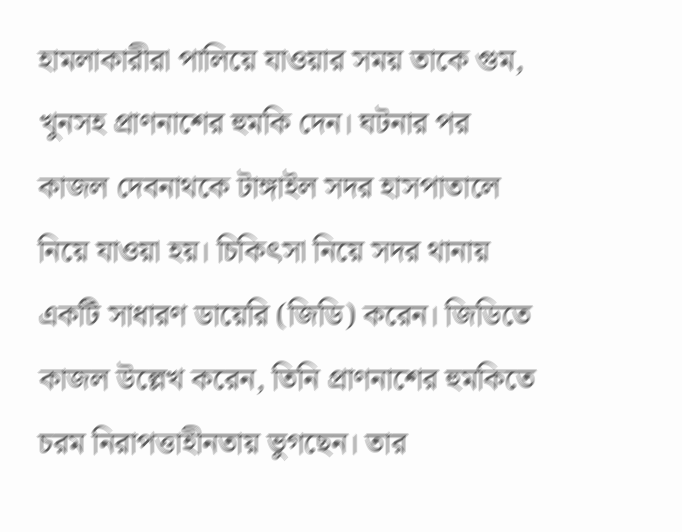হামলাকারীরা পালিয়ে যাওয়ার সময় তাকে গুম, খুনসহ প্রাণনাশের হুমকি দেন। ঘটনার পর কাজল দেবনাথকে টাঙ্গাইল সদর হাসপাতালে নিয়ে যাওয়া হয়। চিকিৎসা নিয়ে সদর থানায় একটি সাধারণ ডায়েরি (জিডি) করেন। জিডিতে কাজল উল্লেখ করেন, তিনি প্রাণনাশের হুমকিতে চরম নিরাপত্তাহীনতায় ভুগছেন। তার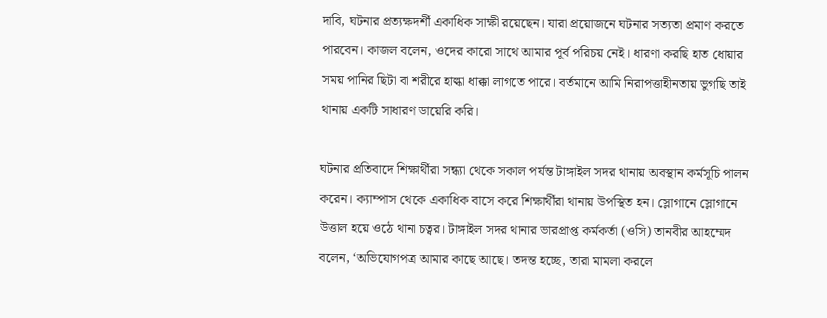দাবি, ঘটনার প্রত্যক্ষদর্শী একাধিক সাক্ষী রয়েছেন। যারা প্রয়োজনে ঘটনার সত্যতা প্রমাণ করতে পারবেন। কাজল বলেন, ওদের কারো সাথে আমার পূর্ব পরিচয় নেই। ধারণা করছি হাত ধোয়ার সময় পানির ছিটা বা শরীরে হাল্কা ধাক্কা লাগতে পারে। বর্তমানে আমি নিরাপত্তাহীনতায় ভুগছি তাই থানায় একটি সাধারণ ডায়েরি করি।

ঘটনার প্রতিবাদে শিক্ষার্থীরা সন্ধ্যা থেকে সকাল পর্যন্ত টাঙ্গাইল সদর থানায় অবস্থান কর্মসূচি পালন করেন। ক্যাম্পাস থেকে একাধিক বাসে করে শিক্ষার্থীরা থানায় উপস্থিত হন। স্লোগানে স্লোগানে উত্তাল হয়ে ওঠে থানা চত্বর। টাঙ্গাইল সদর থানার ভারপ্রাপ্ত কর্মকর্তা (ওসি) তানবীর আহম্মেদ বলেন, ‘অভিযোগপত্র আমার কাছে আছে। তদন্ত হচ্ছে, তারা মামলা করলে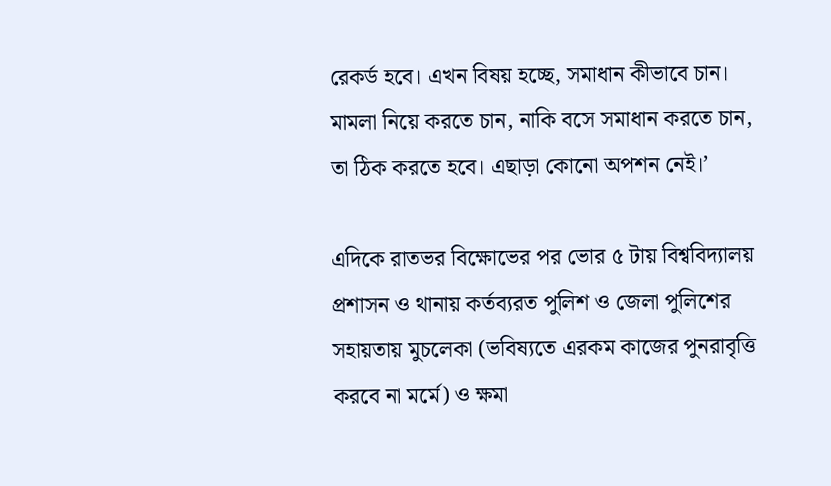রেকর্ড হবে। এখন বিষয় হচ্ছে, সমাধান কীভাবে চান। মামলা নিয়ে করতে চান, নাকি বসে সমাধান করতে চান, তা ঠিক করতে হবে। এছাড়া কোনো অপশন নেই।’

এদিকে রাতভর বিক্ষোভের পর ভোর ৫ টায় বিশ্ববিদ্যালয় প্রশাসন ও থানায় কর্তব্যরত পুলিশ ও জেলা পুলিশের সহায়তায় মুচলেকা (ভবিষ্যতে এরকম কাজের পুনরাবৃত্তি করবে না মর্মে) ও ক্ষমা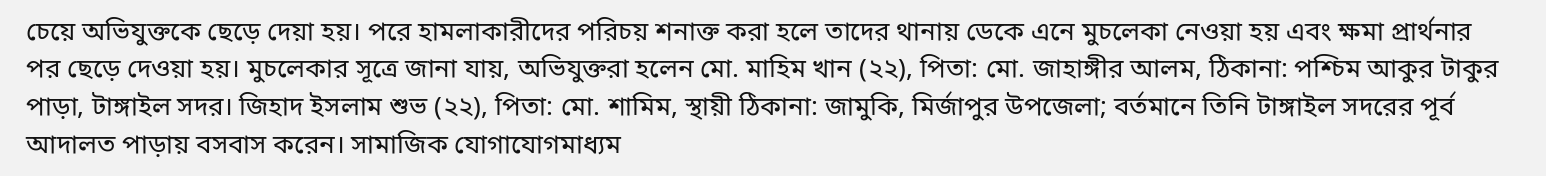চেয়ে অভিযুক্তকে ছেড়ে দেয়া হয়। পরে হামলাকারীদের পরিচয় শনাক্ত করা হলে তাদের থানায় ডেকে এনে মুচলেকা নেওয়া হয় এবং ক্ষমা প্রার্থনার পর ছেড়ে দেওয়া হয়। মুচলেকার সূত্রে জানা যায়, অভিযুক্তরা হলেন মো. মাহিম খান (২২), পিতা: মো. জাহাঙ্গীর আলম, ঠিকানা: পশ্চিম আকুর টাকুর পাড়া, টাঙ্গাইল সদর। জিহাদ ইসলাম শুভ (২২), পিতা: মো. শামিম, স্থায়ী ঠিকানা: জামুকি, মির্জাপুর উপজেলা; বর্তমানে তিনি টাঙ্গাইল সদরের পূর্ব আদালত পাড়ায় বসবাস করেন। সামাজিক যোগাযোগমাধ্যম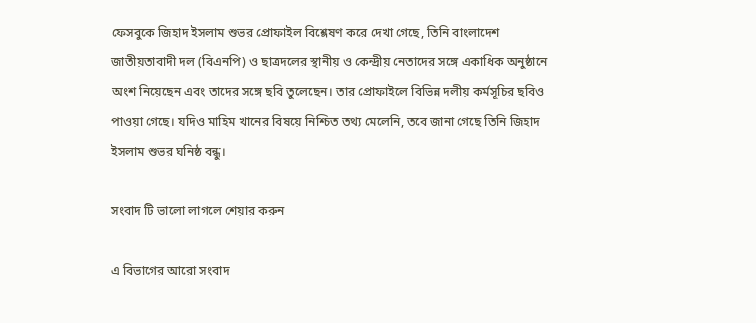ফেসবুকে জিহাদ ইসলাম শুভর প্রোফাইল বিশ্লেষণ করে দেখা গেছে, তিনি বাংলাদেশ জাতীয়তাবাদী দল (বিএনপি) ও ছাত্রদলের স্থানীয় ও কেন্দ্রীয় নেতাদের সঙ্গে একাধিক অনুষ্ঠানে অংশ নিয়েছেন এবং তাদের সঙ্গে ছবি তুলেছেন। তার প্রোফাইলে বিভিন্ন দলীয় কর্মসূচির ছবিও পাওয়া গেছে। যদিও মাহিম খানের বিষয়ে নিশ্চিত তথ্য মেলেনি, তবে জানা গেছে তিনি জিহাদ ইসলাম শুভর ঘনিষ্ঠ বন্ধু।

সংবাদ টি ভালো লাগলে শেয়ার করুন

এ বিভাগের আরো সংবাদ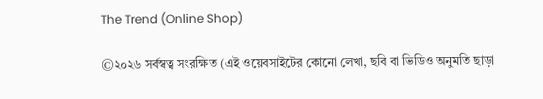The Trend (Online Shop)

©২০২৬ সর্বস্বত্ব সংরক্ষিত (এই ওয়েবসাইটের কোনো লেখা, ছবি বা ভিডিও অনুমতি ছাড়া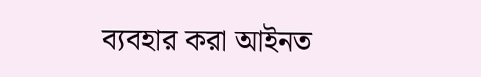ব্যবহার করা আইনত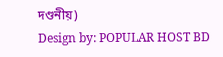দণ্ডনীয়)
Design by: POPULAR HOST BD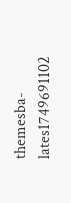themesba-lates1749691102